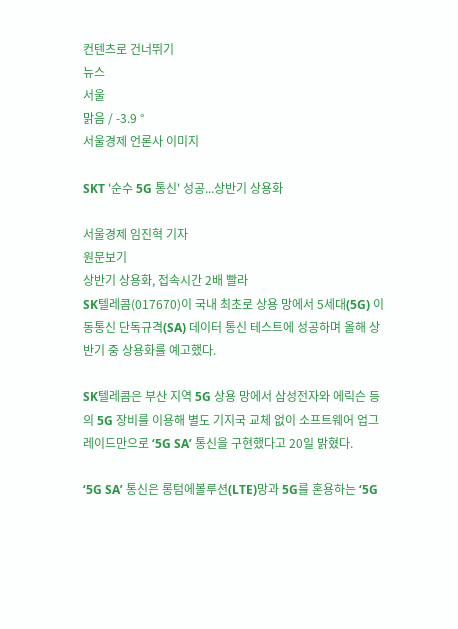컨텐츠로 건너뛰기
뉴스
서울
맑음 / -3.9 °
서울경제 언론사 이미지

SKT '순수 5G 통신' 성공...상반기 상용화

서울경제 임진혁 기자
원문보기
상반기 상용화, 접속시간 2배 빨라
SK텔레콤(017670)이 국내 최초로 상용 망에서 5세대(5G) 이동통신 단독규격(SA) 데이터 통신 테스트에 성공하며 올해 상반기 중 상용화를 예고했다.

SK텔레콤은 부산 지역 5G 상용 망에서 삼성전자와 에릭슨 등의 5G 장비를 이용해 별도 기지국 교체 없이 소프트웨어 업그레이드만으로 ‘5G SA’ 통신을 구현했다고 20일 밝혔다.

‘5G SA’ 통신은 롱텀에볼루션(LTE)망과 5G를 혼용하는 ‘5G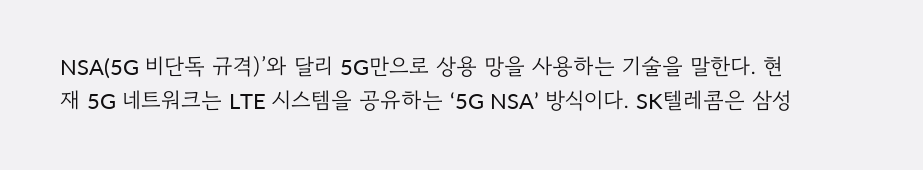NSA(5G 비단독 규격)’와 달리 5G만으로 상용 망을 사용하는 기술을 말한다. 현재 5G 네트워크는 LTE 시스템을 공유하는 ‘5G NSA’ 방식이다. SK텔레콤은 삼성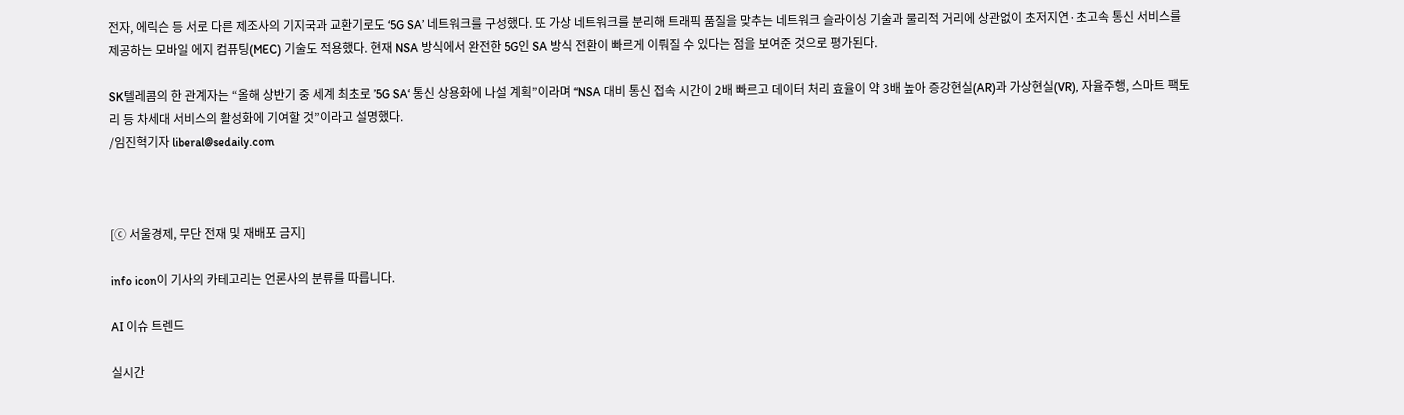전자, 에릭슨 등 서로 다른 제조사의 기지국과 교환기로도 ‘5G SA’ 네트워크를 구성했다. 또 가상 네트워크를 분리해 트래픽 품질을 맞추는 네트워크 슬라이싱 기술과 물리적 거리에 상관없이 초저지연·초고속 통신 서비스를 제공하는 모바일 에지 컴퓨팅(MEC) 기술도 적용했다. 현재 NSA 방식에서 완전한 5G인 SA 방식 전환이 빠르게 이뤄질 수 있다는 점을 보여준 것으로 평가된다.

SK텔레콤의 한 관계자는 “올해 상반기 중 세계 최초로 ’5G SA‘ 통신 상용화에 나설 계획”이라며 “NSA 대비 통신 접속 시간이 2배 빠르고 데이터 처리 효율이 약 3배 높아 증강현실(AR)과 가상현실(VR), 자율주행, 스마트 팩토리 등 차세대 서비스의 활성화에 기여할 것”이라고 설명했다.
/임진혁기자 liberal@sedaily.com



[ⓒ 서울경제, 무단 전재 및 재배포 금지]

info icon이 기사의 카테고리는 언론사의 분류를 따릅니다.

AI 이슈 트렌드

실시간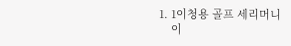1. 1이청용 골프 세리머니
    이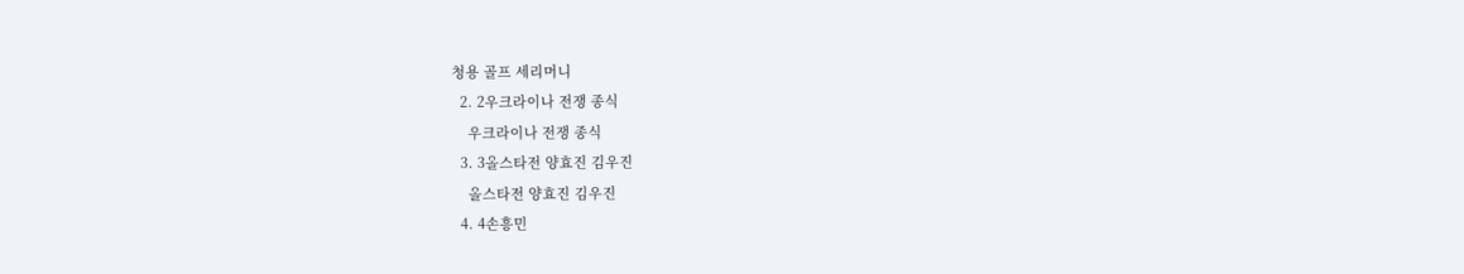청용 골프 세리머니
  2. 2우크라이나 전쟁 종식
    우크라이나 전쟁 종식
  3. 3올스타전 양효진 김우진
    올스타전 양효진 김우진
  4. 4손흥민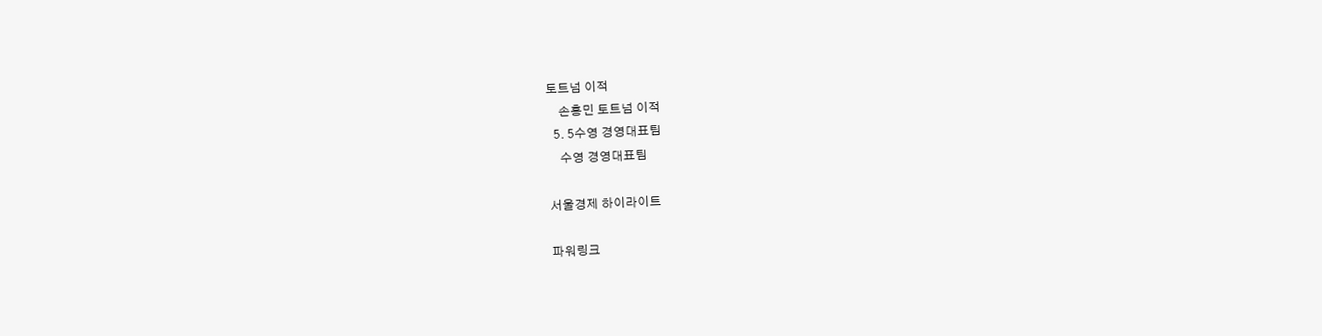토트넘 이적
    손흥민 토트넘 이적
  5. 5수영 경영대표팀
    수영 경영대표팀

서울경제 하이라이트

파워링크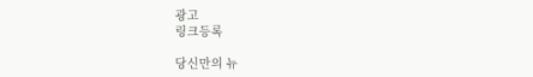광고
링크등록

당신만의 뉴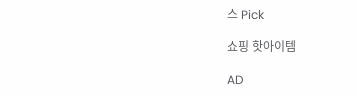스 Pick

쇼핑 핫아이템

AD